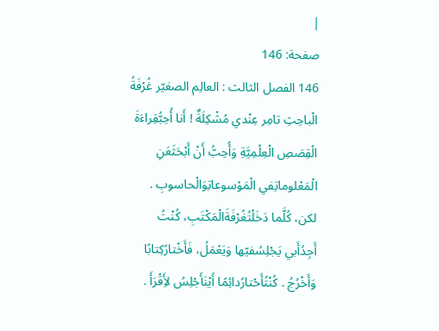|
صفحة: 146
146 الفصل الثالث : العالِم الصغيّر غُرْفَةُ الْباحِثِ تامِر عِنْدي مُشْكِلَةٌ ! أَنا أُحِبُّقِراءَةَ الْقِصَصِ الْعِلْمِيَّةِ وَأُحِبُّ أَنْ أَبْحَثَعَنِ الْمَعْلوماتِفي الْمَوْسوعاتِوَالْحاسوبِ . لكن، كُلَّما دَخَلْتُغُرْفَةَالْمَكْتَبِ، كُنْتُ أَجِدُأَبي يَجْلِسُفيّها وَيَعْمَلُ، فَأَخْتارُكِتابًا وَأَخْرُجُ . كُنْتُأَحْتارُدائِمًا أَيْنَأَجْلِسُ لأَِقْرَأَ .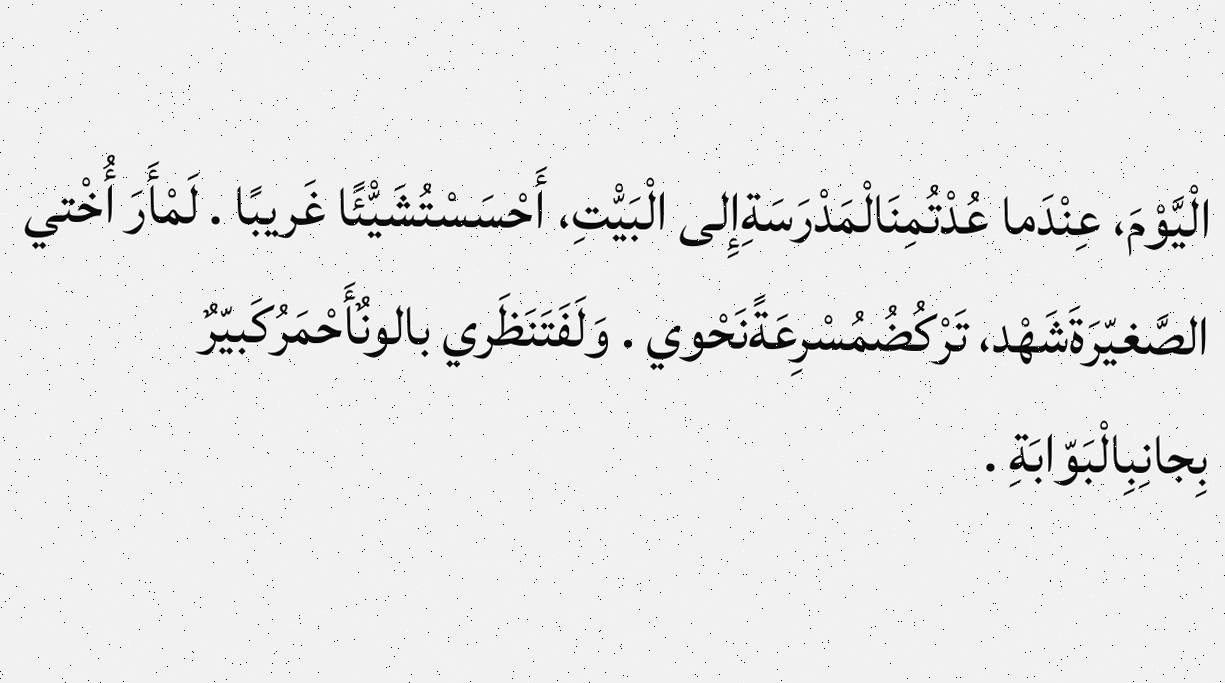الْيَّوْمَ، عِنْدَما عُدْتُمِنَالْمَدْرَسَةِإِلى الْبَيّْتِ، أَحْسَسْتُشَيّْئًا غَريبًا . لَمْأَرَ أُخْتي الصَّغيّرَةَشَهْد، تَرْكُضُمُسْرِعَةًنَحْوي . وَلَفَتَنَظَري بالونٌأَحْمَرُكَبيّرٌ بِجانِبِالْبَوّابَةِ .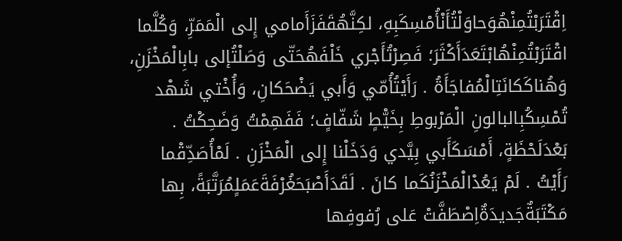اِقْتَرَبْتُمِنْهُوَحاوَلْتُأَنْأُمْسِكَبِهِ، لكِنَّهُقَفَزَأَمامي إِلى الْمَمَرِّ، وَكُلَّما اقْتَرَبْتُمِنْهُابْتَعَدَأَكْثَرَ؛ فَصِرْتُأَجْري خَلْفَهُحَتّى وَصَلْتُإلى بابِالْمَخْزَنِ، وَهُناكَكانَتِالْمُفاجَأَةُ . رَأَيْتُأُمّي وَأَبي يَضْحَكانِ، وَأُخْتي شَهْد تُمْسِكُبِالبالونِ الْمَرْبوطِ بِخَيّْطٍ شَفّافٍ؛ فَفَهِمْتُ وَضَحِكْتُ . بَعْدَلَحْظَةٍ، أَمْسَكَأَبي بِيَّدي وَدَخَلْنا إِلى الْمَخْزَنِ . لَمْأُصَدِّقْما رَأَيْتُ . لَمْ يَعُدْالْمَخْزَنُكَما كانَ . لَقَدَأَصْبَحَغُرْفَةَعَمَلٍمُرَتَّبَةً، بِها مَكْتَبَةٌجَديدَةٌاِصْطَفَّتْ عَلى رُفوفِها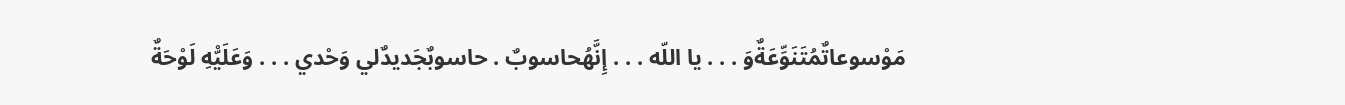مَوْسوعاتٌمُتَنَوِّعَةٌوَ . . . يا اللّه . . . إِنَّهُحاسوبٌ . حاسوبٌجَديدٌلي وَحْدي . . . وَعَلَيّْهِ لَوْحَةٌ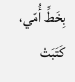بِخَطِّ أُمّي، كَتَبَتْ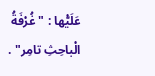عَلَيّْها : "غُرْفَةُ الْباحِثِ تامِر" .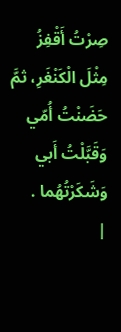صِرْتُ أَقْفِزُ مِثْلَ الْكَنْغَرِ، ثمَّ حَضَنْتُ أُمّي وَقَبَّلْتُ أَبي وَشَكَرْتُهُما .
|